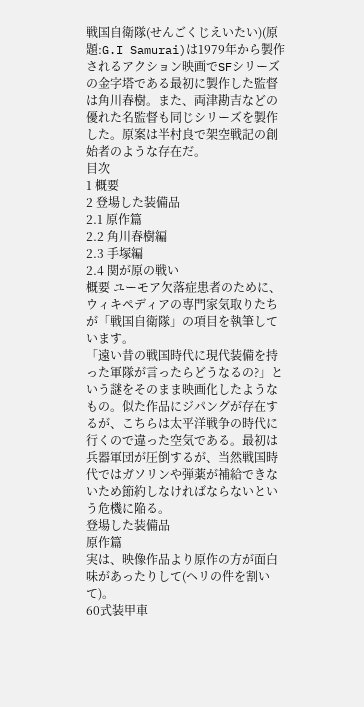戦国自衛隊(せんごくじえいたい)(原題:G.I Samurai)は1979年から製作されるアクション映画でSFシリーズの金字塔である最初に製作した監督は角川春樹。また、両津勘吉などの優れた名監督も同じシリーズを製作した。原案は半村良で架空戦記の創始者のような存在だ。
目次
1 概要
2 登場した装備品
2.1 原作篇
2.2 角川春樹編
2.3 手塚編
2.4 関が原の戦い
概要 ユーモア欠落症患者のために、ウィキペディアの専門家気取りたちが「戦国自衛隊」の項目を執筆しています。
「遠い昔の戦国時代に現代装備を持った軍隊が言ったらどうなるの?」という謎をそのまま映画化したようなもの。似た作品にジパングが存在するが、こちらは太平洋戦争の時代に行くので違った空気である。最初は兵器軍団が圧倒するが、当然戦国時代ではガソリンや弾薬が補給できないため節約しなければならないという危機に陥る。
登場した装備品
原作篇
実は、映像作品より原作の方が面白味があったりして(ヘリの件を割いて)。
60式装甲車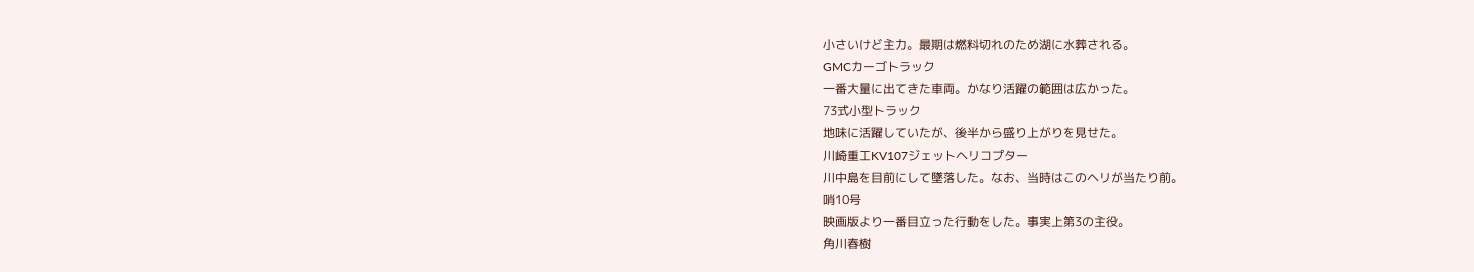小さいけど主力。最期は燃料切れのため湖に水葬される。
GMCカーゴトラック
一番大量に出てきた車両。かなり活躍の範囲は広かった。
73式小型トラック
地味に活躍していたが、後半から盛り上がりを見せた。
川崎重工KV107ジェットヘリコプター
川中島を目前にして墜落した。なお、当時はこのヘリが当たり前。
哨10号
映画版より一番目立った行動をした。事実上第3の主役。
角川春樹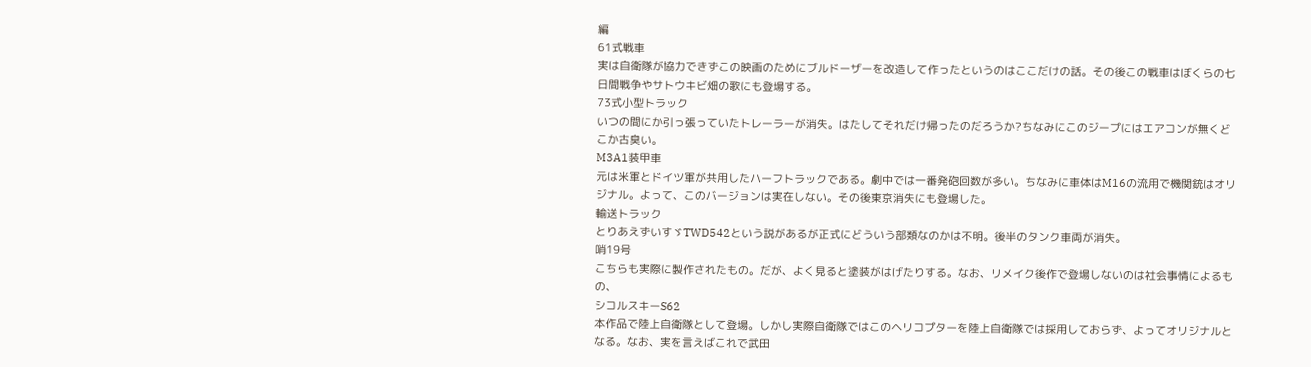編
61式戦車
実は自衛隊が協力できずこの映画のためにブルドーザーを改造して作ったというのはここだけの話。その後この戦車はぼくらの七日間戦争やサトウキビ畑の歌にも登場する。
73式小型トラック
いつの間にか引っ張っていたトレーラーが消失。はたしてそれだけ帰ったのだろうか?ちなみにこのジープにはエアコンが無くどこか古臭い。
M3A1装甲車
元は米軍とドイツ軍が共用したハーフトラックである。劇中では一番発砲回数が多い。ちなみに車体はM16の流用で機関銃はオリジナル。よって、このバージョンは実在しない。その後東京消失にも登場した。
輸送トラック
とりあえずいすゞTWD542という説があるが正式にどういう部類なのかは不明。後半のタンク車両が消失。
哨19号
こちらも実際に製作されたもの。だが、よく見ると塗装がはげたりする。なお、リメイク後作で登場しないのは社会事情によるもの、
シコルスキーS62
本作品で陸上自衛隊として登場。しかし実際自衛隊ではこのヘリコプターを陸上自衛隊では採用しておらず、よってオリジナルとなる。なお、実を言えばこれで武田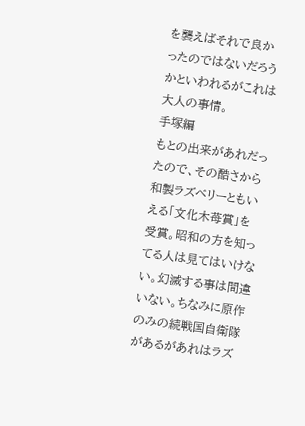を襲えばそれで良かったのではないだろうかといわれるがこれは大人の事情。
手塚編
もとの出来があれだったので、その酷さから和製ラズベリーともいえる「文化木苺賞」を受賞。昭和の方を知ってる人は見てはいけない。幻滅する事は間違いない。ちなみに原作のみの続戦国自衛隊があるがあれはラズ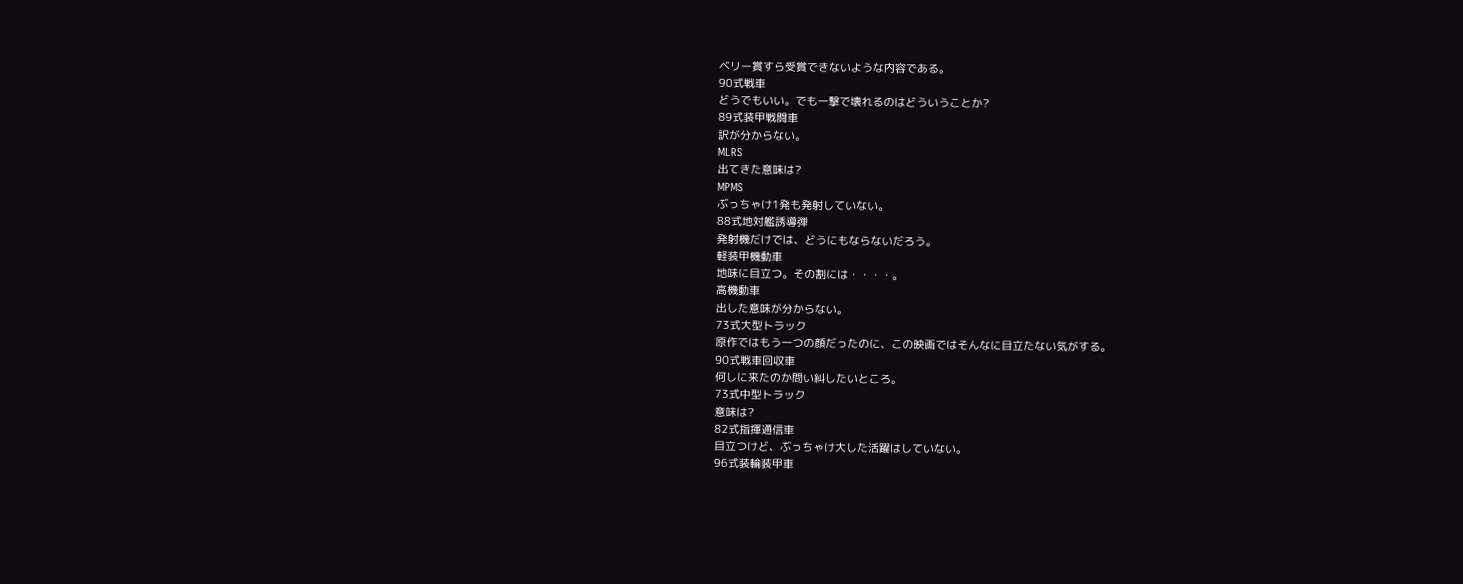ベリー賞すら受賞できないような内容である。
90式戦車
どうでもいい。でも一撃で壊れるのはどういうことか?
89式装甲戦闘車
訳が分からない。
MLRS
出てきた意味は?
MPMS
ぶっちゃけ1発も発射していない。
88式地対艦誘導弾
発射機だけでは、どうにもならないだろう。
軽装甲機動車
地味に目立つ。その割には・・・・。
高機動車
出した意味が分からない。
73式大型トラック
原作ではもう一つの顔だったのに、この映画ではそんなに目立たない気がする。
90式戦車回収車
何しに来たのか問い糾したいところ。
73式中型トラック
意味は?
82式指揮通信車
目立つけど、ぶっちゃけ大した活躍はしていない。
96式装輪装甲車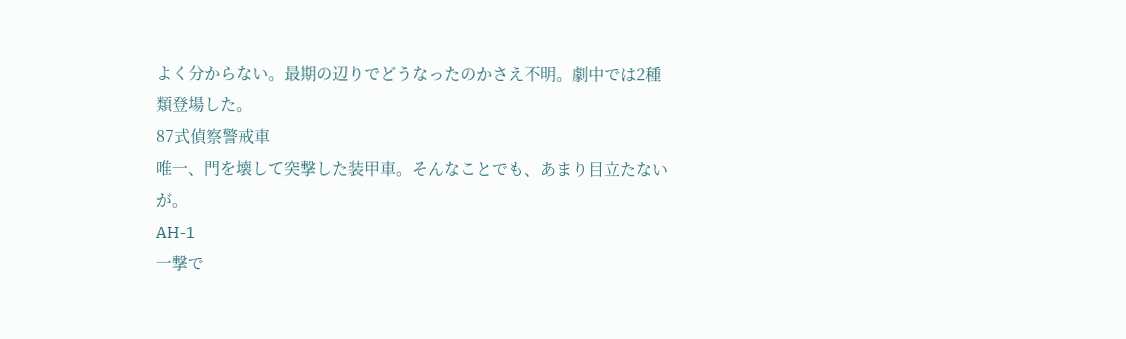よく分からない。最期の辺りでどうなったのかさえ不明。劇中では2種類登場した。
87式偵察警戒車
唯一、門を壊して突撃した装甲車。そんなことでも、あまり目立たないが。
AH-1
一撃で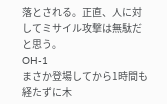落とされる。正直、人に対してミサイル攻撃は無駄だと思う。
OH-1
まさか登場してから1時間も経たずに木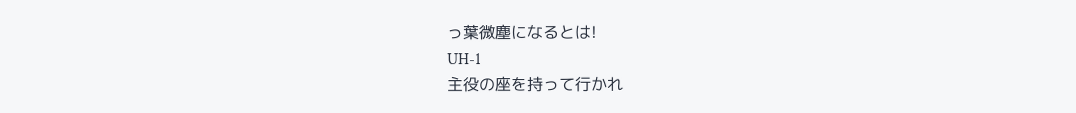っ葉微塵になるとは!
UH-1
主役の座を持って行かれ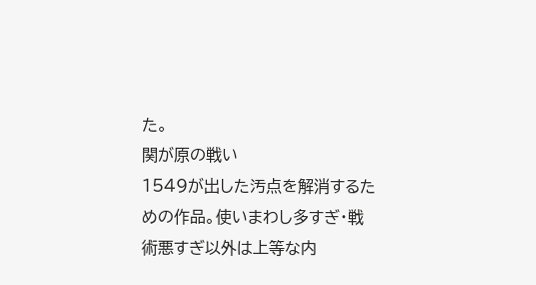た。
関が原の戦い
1549が出した汚点を解消するための作品。使いまわし多すぎ・戦術悪すぎ以外は上等な内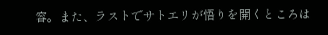容。また、ラストでサトエリが悟りを開くところは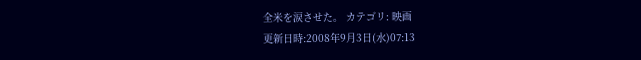全米を涙させた。 カテゴリ: 映画
更新日時:2008年9月3日(水)07:13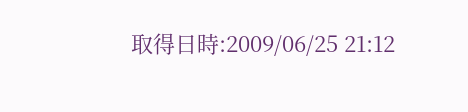取得日時:2009/06/25 21:12